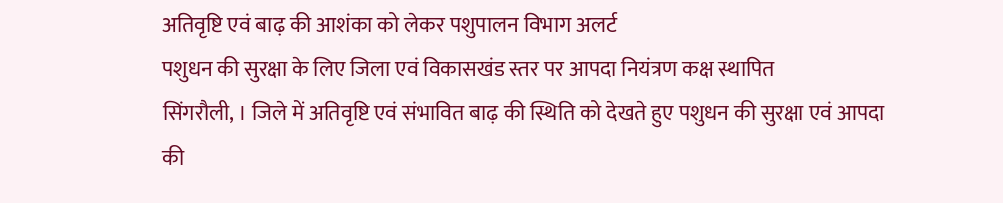अतिवृष्टि एवं बाढ़ की आशंका को लेकर पशुपालन विभाग अलर्ट
पशुधन की सुरक्षा के लिए जिला एवं विकासखंड स्तर पर आपदा नियंत्रण कक्ष स्थापित
सिंगरौली, । जिले में अतिवृष्टि एवं संभावित बाढ़ की स्थिति को देखते हुए पशुधन की सुरक्षा एवं आपदा की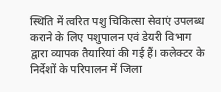स्थिति में त्वरित पशु चिकित्सा सेवाएं उपलब्ध कराने के लिए पशुपालन एवं डेयरी विभाग द्वारा व्यापक तैयारियां की गई हैं। कलेक्टर के निर्देशों के परिपालन में जिला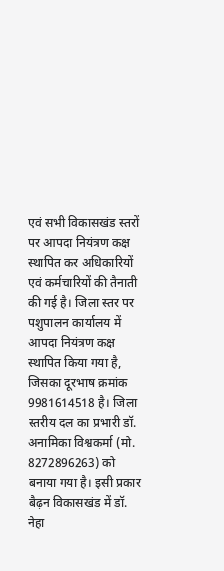एवं सभी विकासखंड स्तरों पर आपदा नियंत्रण कक्ष स्थापित कर अधिकारियों एवं कर्मचारियों की तैनाती की गई है। जिला स्तर पर पशुपालन कार्यालय में आपदा नियंत्रण कक्ष स्थापित किया गया है, जिसका दूरभाष क्रमांक 9981614518 है। जिला स्तरीय दल का प्रभारी डॉ. अनामिका विश्वकर्मा (मो. 8272896263) को बनाया गया है। इसी प्रकार बैढ़न विकासखंड में डॉ. नेहा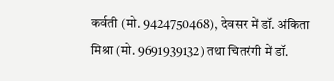कर्वती (मो. 9424750468), देवसर में डॉ. अंकिता मिश्रा (मो. 9691939132) तथा चितरंगी में डॉ.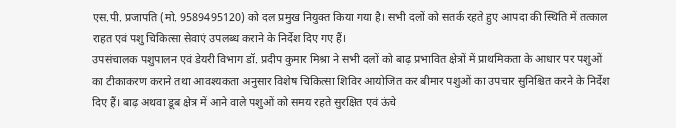एस.पी. प्रजापति (मो. 9589495120) को दल प्रमुख नियुक्त किया गया है। सभी दलों को सतर्क रहते हुए आपदा की स्थिति में तत्काल राहत एवं पशु चिकित्सा सेवाएं उपलब्ध कराने के निर्देश दिए गए हैं।
उपसंचालक पशुपालन एवं डेयरी विभाग डॉ. प्रदीप कुमार मिश्रा ने सभी दलों को बाढ़ प्रभावित क्षेत्रों में प्राथमिकता के आधार पर पशुओं का टीकाकरण कराने तथा आवश्यकता अनुसार विशेष चिकित्सा शिविर आयोजित कर बीमार पशुओं का उपचार सुनिश्चित करने के निर्देश दिए हैं। बाढ़ अथवा डूब क्षेत्र में आने वाले पशुओं को समय रहते सुरक्षित एवं ऊंचे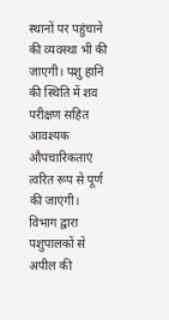स्थानों पर पहुंचाने की व्यवस्था भी की जाएगी। पशु हानि की स्थिति में शव परीक्षण सहित आवश्यक औपचारिकताएं त्वरित रूप से पूर्ण की जाएंगी।
विभाग द्वारा पशुपालकों से अपील की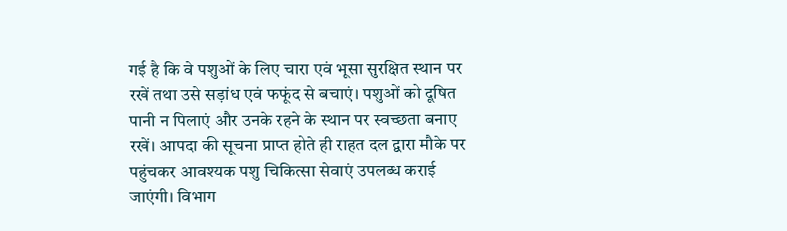गई है कि वे पशुओं के लिए चारा एवं भूसा सुरक्षित स्थान पर रखें तथा उसे सड़ांध एवं फफूंद से बचाएं। पशुओं को दूषित पानी न पिलाएं और उनके रहने के स्थान पर स्वच्छता बनाए रखें। आपदा की सूचना प्राप्त होते ही राहत दल द्वारा मौके पर पहुंचकर आवश्यक पशु चिकित्सा सेवाएं उपलब्ध कराई जाएंगी। विभाग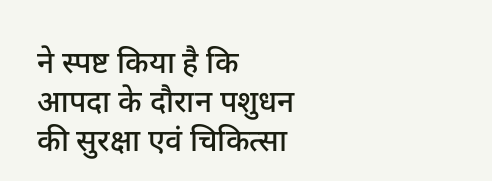ने स्पष्ट किया है कि आपदा के दौरान पशुधन की सुरक्षा एवं चिकित्सा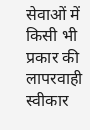सेवाओं में किसी भी प्रकार की लापरवाही स्वीकार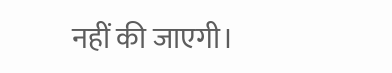नहीं की जाएगी।